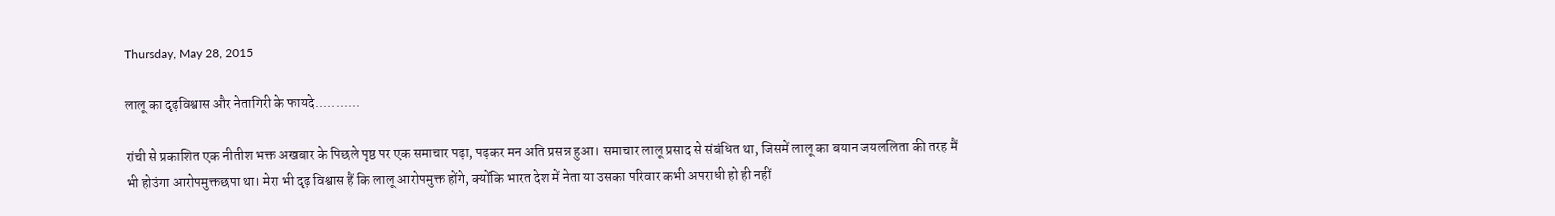Thursday, May 28, 2015

लालू का दृढ़विश्वास और नेतागिरी के फायदे...........

रांची से प्रकाशित एक नीतीश भक्त अखबार के पिछले पृष्ठ पर एक समाचार पढ़ा, पढ़कर मन अति प्रसन्न हुआ। समाचार लालू प्रसाद से संबंधित था, जिसमें लालू का बयान जयललिता की तरह मैं भी होउंगा आरोपमुक्तछपा था। मेरा भी दृढ़ विश्वास हैं कि लालू आरोपमुक्त होंगे, क्योंकि भारत देश में नेता या उसका परिवार कभी अपराधी हो ही नहीं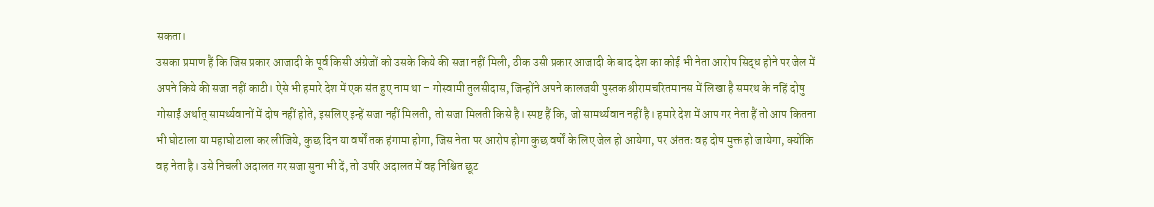सकता।
उसका प्रमाण हैं कि जिस प्रकार आजादी के पूर्व किसी अंग्रेजों को उसके किये की सजा नहीं मिली, ठीक उसी प्रकार आजादी के बाद देश का कोई भी नेता आरोप सिद्ध होने पर जेल में अपने किये की सजा नहीं काटी। ऐसे भी हमारे देश में एक संत हुए नाम था – गोस्वामी तुलसीदास, जिन्होंने अपने कालजयी पुस्तक श्रीरामचरितमानस में लिखा है समरथ के नहिं दोषु गोसाईं अर्थात् सामर्थ्यवानों में दोष नहीं होते, इसलिए इन्हें सजा नहीं मिलती, तो सजा मिलती किसे है। स्पष्ट हैं कि, जो सामर्थ्यवान नहीं है। हमारे देश में आप गर नेता हैं तो आप कितना भी घोटाला या महाघोटाला कर लीजिये, कुछ दिन या वर्षों तक हंगामा होगा, जिस नेता पर आरोप होगा कुछ वर्षों के लिए जेल हो आयेगा, पर अंततः वह दोष मुक्त हो जायेगा, क्योंकि वह नेता है। उसे निचली अदालत गर सजा सुना भी दें, तो उपरि अदालत में वह निश्चित छूट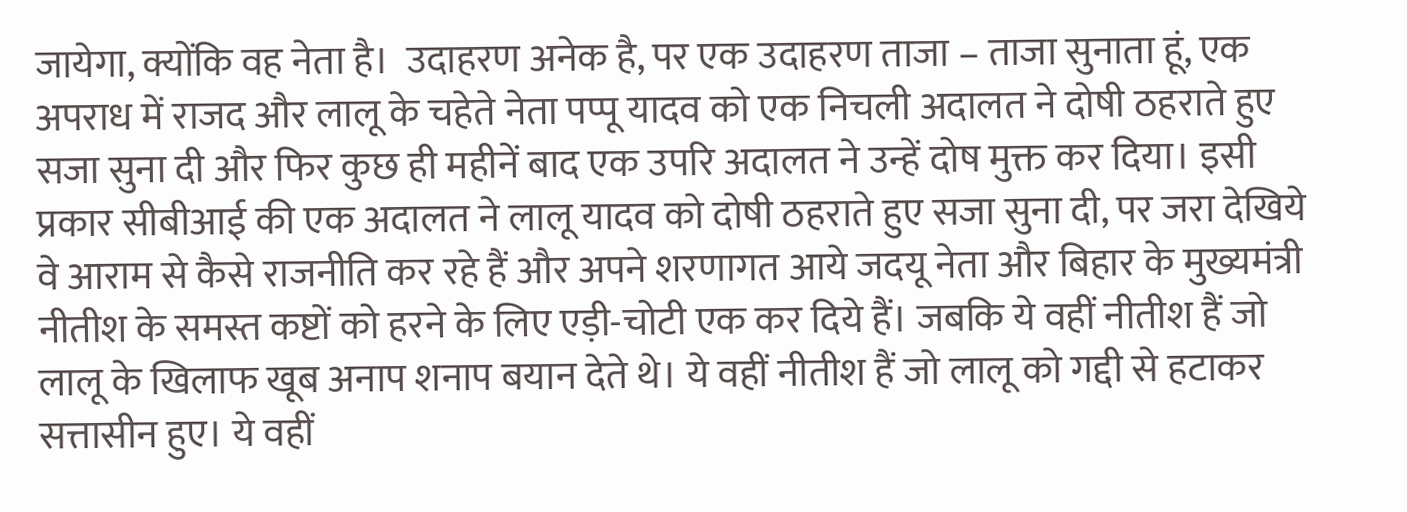जायेगा, क्योंकि वह नेता है।  उदाहरण अनेक है, पर एक उदाहरण ताजा – ताजा सुनाता हूं, एक अपराध में राजद और लालू के चहेते नेता पप्पू यादव को एक निचली अदालत ने दोषी ठहराते हुए सजा सुना दी और फिर कुछ ही महीनें बाद एक उपरि अदालत ने उन्हें दोष मुक्त कर दिया। इसी प्रकार सीबीआई की एक अदालत ने लालू यादव को दोषी ठहराते हुए सजा सुना दी, पर जरा देखिये वे आराम से कैसे राजनीति कर रहे हैं और अपने शरणागत आये जदयू नेता और बिहार के मुख्यमंत्री नीतीश के समस्त कष्टों को हरने के लिए एड़ी-चोटी एक कर दिये हैं। जबकि ये वहीं नीतीश हैं जो लालू के खिलाफ खूब अनाप शनाप बयान देते थे। ये वहीं नीतीश हैं जो लालू को गद्दी से हटाकर सत्तासीन हुए। ये वहीं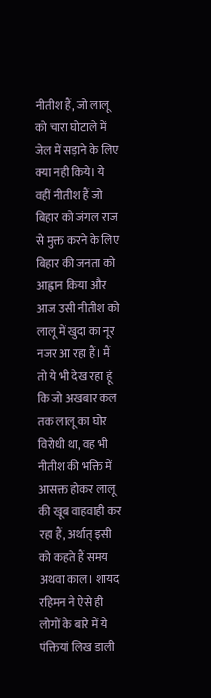नीतीश हैं, जो लालू को चारा घोटाले में जेल में सड़ाने के लिए क्या नही किये। ये वहीं नीतीश हैं जो बिहार को जंगल राज से मुक्त करने के लिए बिहार की जनता को आह्वान किया और आज उसी नीतीश को लालू में खुदा का नूर नजर आ रहा हैं। मैं तो ये भी देख रहा हूं कि जो अखबार कल तक लालू का घोर विरोधी था, वह भी नीतीश की भक्ति में आसक्त होकर लालू की खूब वाहवाही कर रहा हैं, अर्थात् इसी को कहते हैं समय अथवा काल। शायद रहिमन ने ऐसे ही लोगों के बारे में ये पंक्तियां लिख डाली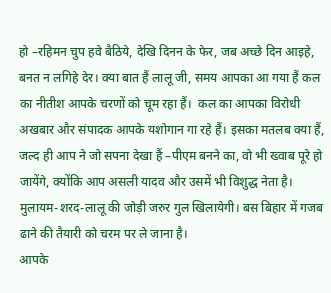हो –रहिमन चुप हवे बैठिये, देखि दिनन के फेर, जब अच्छे दिन आइहे, बनत न लगिहे देर। क्या बात हैं लालू जी, समय आपका आ गया हैं कल का नीतीश आपके चरणों को चूम रहा हैं।  कल का आपका विरोधी अखबार और संपादक आपके यशोगान गा रहे हैं। इसका मतलब क्या हैं, जल्द ही आप ने जो सपना देखा हैं –पीएम बनने का, वो भी ख्वाब पूरे हो जायेंगे, क्योंकि आप असली यादव और उसमें भी विशुद्ध नेता है। मुलायम-शरद-लालू की जोड़ी जरुर गुल खिलायेगी। बस बिहार में गजब ढाने की तैयारी को चरम पर ले जाना है।
आपके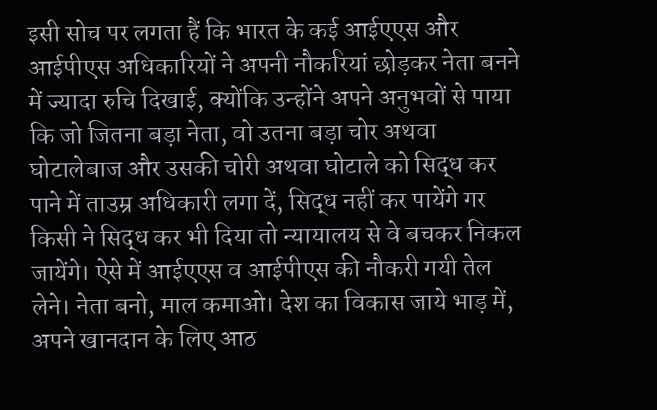इसी सोच पर लगता हैं कि भारत के कई आईएएस और आईपीएस अधिकारियों ने अपनी नौकरियां छोड़कर नेता बनने में ज्यादा रुचि दिखाई, क्योंकि उन्होंने अपने अनुभवों से पाया कि जो जितना बड़ा नेता, वो उतना बड़ा चोर अथवा घोटालेबाज और उसकी चोरी अथवा घोटाले को सिद्ध कर पाने में ताउम्र अधिकारी लगा दें, सिद्ध नहीं कर पायेंगे गर किसी ने सिद्ध कर भी दिया तो न्यायालय से वे बचकर निकल जायेंगे। ऐसे में आईएएस व आईपीएस की नौकरी गयी तेल लेने। नेता बनो, माल कमाओ। देश का विकास जाये भाड़ में, अपने खानदान के लिए आठ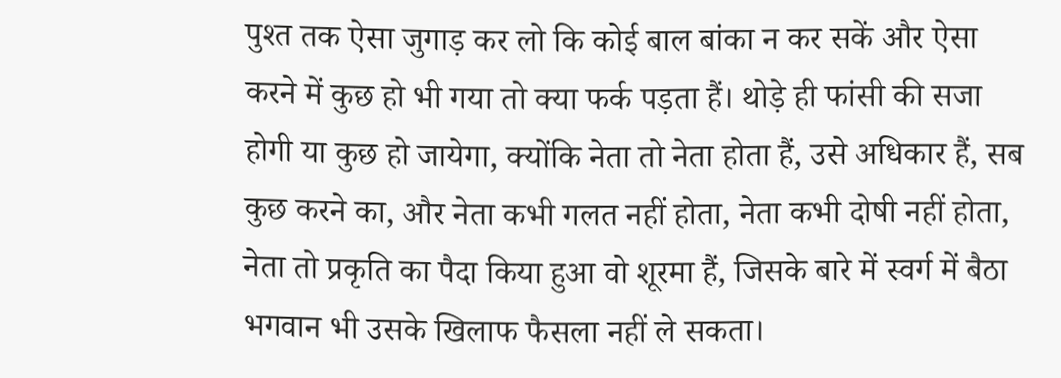पुश्त तक ऐसा जुगाड़ कर लो कि कोई बाल बांका न कर सकें और ऐसा करने में कुछ हो भी गया तो क्या फर्क पड़ता हैं। थोड़े ही फांसी की सजा होगी या कुछ हो जायेगा, क्योंकि नेता तो नेता होता हैं, उसे अधिकार हैं, सब कुछ करने का, और नेता कभी गलत नहीं होता, नेता कभी दोषी नहीं होता, नेता तो प्रकृति का पैदा किया हुआ वो शूरमा हैं, जिसके बारे में स्वर्ग में बैठा भगवान भी उसके खिलाफ फैसला नहीं ले सकता।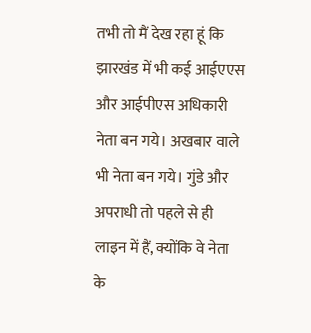तभी तो मैं देख रहा हूं कि झारखंड में भी कई आईएएस और आईपीएस अधिकारी नेता बन गये। अखबार वाले भी नेता बन गये। गुंडे और अपराधी तो पहले से ही लाइन में हैं, क्योंकि वे नेता के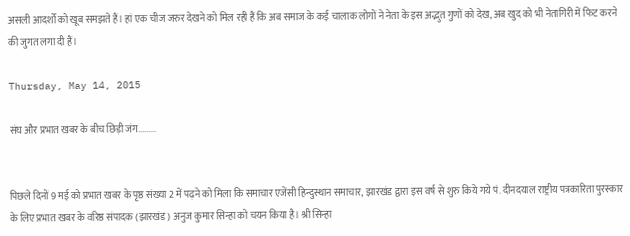असली आदर्शों को खूब समझते हैं। हां एक चीज जरुर देखने को मिल रही हैं कि अब समाज के कई चालाक लोगों ने नेता के इस अद्भुत गुणों को देख, अब खुद को भी नेतागिरी में फिट करने की जुगत लगा दी हैं।

Thursday, May 14, 2015

संघ और प्रभात खबर के बीच छिड़ी जंग.........


पिछले दिनों 9 मई को प्रभात खबर के पृष्ठ संख्या 2 में पढ़ने को मिला कि समाचार एजेंसी हिन्दुस्थान समाचार, झारखंड द्वारा इस वर्ष से शुरु किये गये पं. दीनदयाल राष्ट्रीय पत्रकारिता पुरस्कार के लिए प्रभात खबर के वरिष्ठ संपादक (झारखंड) अनुज कुमार सिन्हा को चयन किया है। श्री सिन्हा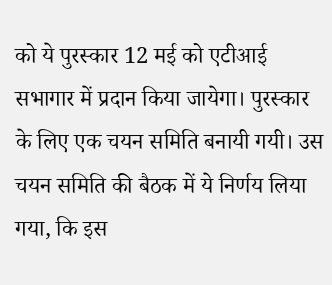को ये पुरस्कार 12 मई को एटीआई सभागार में प्रदान किया जायेगा। पुरस्कार के लिए एक चयन समिति बनायी गयी। उस चयन समिति की बैठक में ये निर्णय लिया गया, कि इस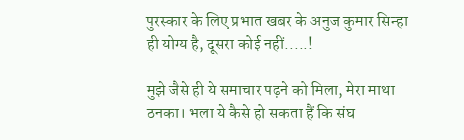पुरस्कार के लिए प्रभात खबर के अनुज कुमार सिन्हा ही योग्य है, दूसरा कोई नहीं.....!

मुझे जैसे ही ये समाचार पढ़ने को मिला, मेरा माथा ठनका। भला ये कैसे हो सकता हैं कि संघ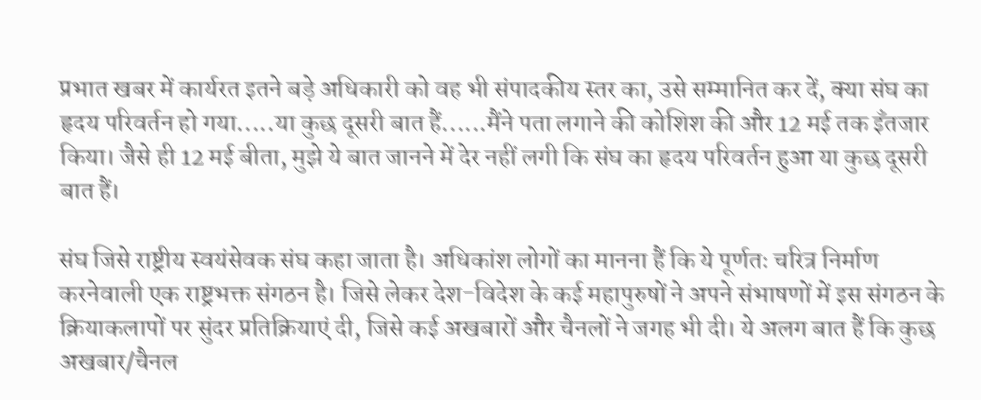प्रभात खबर में कार्यरत इतने बड़े अधिकारी को वह भी संपादकीय स्तर का, उसे सम्मानित कर दें, क्या संघ का हृदय परिवर्तन हो गया.....या कुछ दूसरी बात हैं......मैंने पता लगाने की कोशिश की और 12 मई तक इँतजार किया। जैसे ही 12 मई बीता, मुझे ये बात जानने में देर नहीं लगी कि संघ का हृदय परिवर्तन हुआ या कुछ दूसरी बात हैं।

संघ जिसे राष्ट्रीय स्वयंसेवक संघ कहा जाता है। अधिकांश लोगों का मानना हैं कि ये पूर्णतः चरित्र निर्माण करनेवाली एक राष्ट्रभक्त संगठन है। जिसे लेकर देश-विदेश के कई महापुरुषों ने अपने संभाषणों में इस संगठन के क्रियाकलापों पर सुंदर प्रतिक्रियाएं दी, जिसे कई अखबारों और चैनलों ने जगह भी दी। ये अलग बात हैं कि कुछ अखबार/चैनल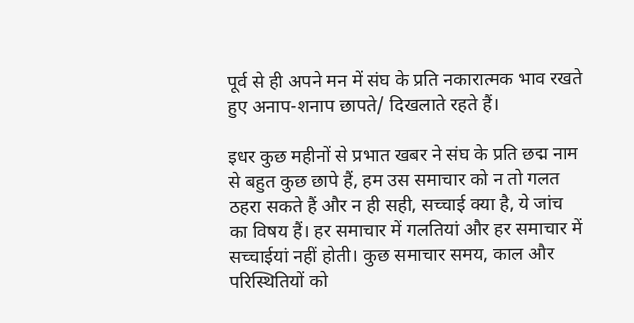पूर्व से ही अपने मन में संघ के प्रति नकारात्मक भाव रखते हुए अनाप-शनाप छापते/ दिखलाते रहते हैं।

इधर कुछ महीनों से प्रभात खबर ने संघ के प्रति छद्म नाम से बहुत कुछ छापे हैं, हम उस समाचार को न तो गलत ठहरा सकते हैं और न ही सही, सच्चाई क्या है, ये जांच का विषय हैं। हर समाचार में गलतियां और हर समाचार में सच्चाईयां नहीं होती। कुछ समाचार समय, काल और परिस्थितियों को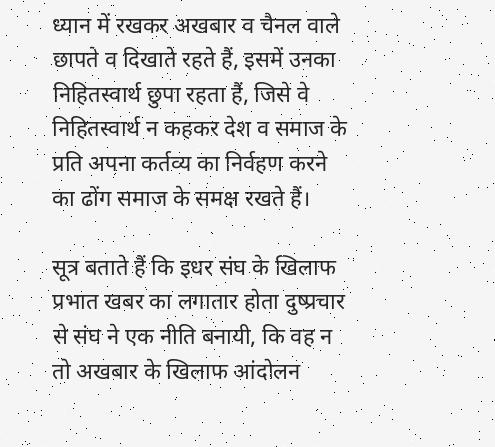ध्यान में रखकर अखबार व चैनल वाले छापते व दिखाते रहते हैं, इसमें उनका निहितस्वार्थ छुपा रहता हैं, जिसे वे निहितस्वार्थ न कहकर देश व समाज के प्रति अपना कर्तव्य का निर्वहण करने का ढोंग समाज के समक्ष रखते हैं।

सूत्र बताते हैं कि इधर संघ के खिलाफ प्रभात खबर का लगातार होता दुष्प्रचार से संघ ने एक नीति बनायी, कि वह न तो अखबार के खिलाफ आंदोलन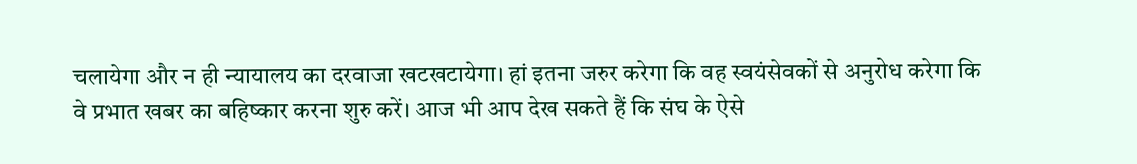चलायेगा और न ही न्यायालय का दरवाजा खटखटायेगा। हां इतना जरुर करेगा कि वह स्वयंसेवकों से अनुरोध करेगा कि वे प्रभात खबर का बहिष्कार करना शुरु करें। आज भी आप देख सकते हैं कि संघ के ऐसे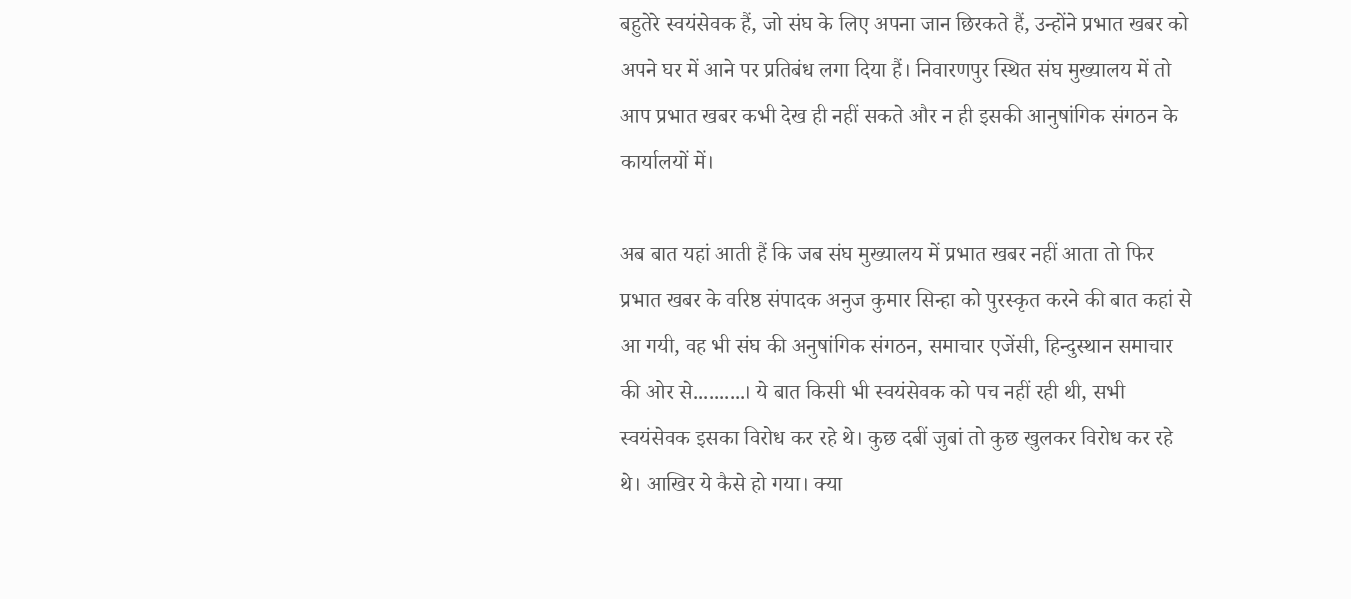बहुतेरे स्वयंसेवक हैं, जो संघ के लिए अपना जान छिरकते हैं, उन्होंने प्रभात खबर को अपने घर में आने पर प्रतिबंध लगा दिया हैं। निवारणपुर स्थित संघ मुख्यालय में तो आप प्रभात खबर कभी देख ही नहीं सकते और न ही इसकी आनुषांगिक संगठन के कार्यालयों में।

अब बात यहां आती हैं कि जब संघ मुख्यालय में प्रभात खबर नहीं आता तो फिर प्रभात खबर के वरिष्ठ संपादक अनुज कुमार सिन्हा को पुरस्कृत करने की बात कहां से आ गयी, वह भी संघ की अनुषांगिक संगठन, समाचार एजेंसी, हिन्दुस्थान समाचार की ओर से..........। ये बात किसी भी स्वयंसेवक को पच नहीं रही थी, सभी स्वयंसेवक इसका विरोध कर रहे थे। कुछ दबीं जुबां तो कुछ खुलकर विरोध कर रहे थे। आखिर ये कैसे हो गया। क्या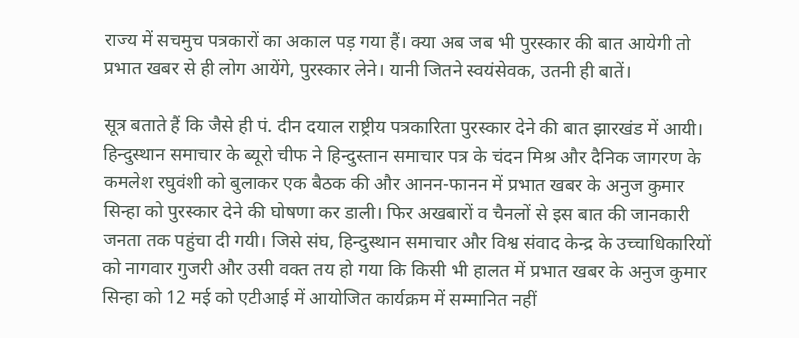राज्य में सचमुच पत्रकारों का अकाल पड़ गया हैं। क्या अब जब भी पुरस्कार की बात आयेगी तो प्रभात खबर से ही लोग आयेंगे, पुरस्कार लेने। यानी जितने स्वयंसेवक, उतनी ही बातें।

सूत्र बताते हैं कि जैसे ही पं. दीन दयाल राष्ट्रीय पत्रकारिता पुरस्कार देने की बात झारखंड में आयी। हिन्दुस्थान समाचार के ब्यूरो चीफ ने हिन्दुस्तान समाचार पत्र के चंदन मिश्र और दैनिक जागरण के कमलेश रघुवंशी को बुलाकर एक बैठक की और आनन-फानन में प्रभात खबर के अनुज कुमार सिन्हा को पुरस्कार देने की घोषणा कर डाली। फिर अखबारों व चैनलों से इस बात की जानकारी जनता तक पहुंचा दी गयी। जिसे संघ, हिन्दुस्थान समाचार और विश्व संवाद केन्द्र के उच्चाधिकारियों को नागवार गुजरी और उसी वक्त तय हो गया कि किसी भी हालत में प्रभात खबर के अनुज कुमार सिन्हा को 12 मई को एटीआई में आयोजित कार्यक्रम में सम्मानित नहीं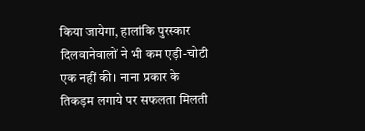किया जायेगा, हालांकि पुरस्कार दिलवानेवालों ने भी कम एड़ी-चोटी एक नहीं की। नाना प्रकार के तिकड़म लगाये पर सफलता मिलती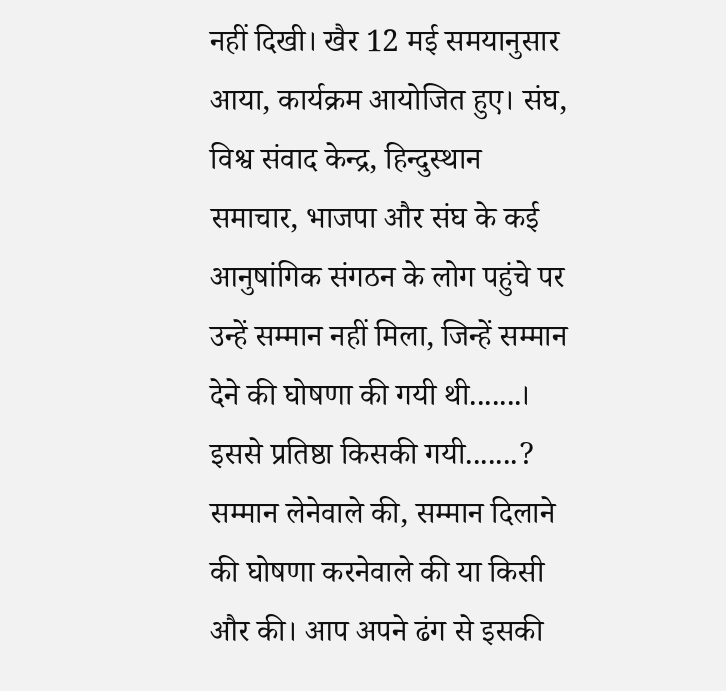नहीं दिखी। खैर 12 मई समयानुसार आया, कार्यक्रम आयोजित हुए। संघ, विश्व संवाद केन्द्र, हिन्दुस्थान समाचार, भाजपा और संघ के कई आनुषांगिक संगठन के लोग पहुंचे पर उन्हें सम्मान नहीं मिला, जिन्हें सम्मान देने की घोषणा की गयी थी.......। इससे प्रतिष्ठा किसकी गयी.......? सम्मान लेनेवाले की, सम्मान दिलाने की घोषणा करनेवाले की या किसी और की। आप अपने ढंग से इसकी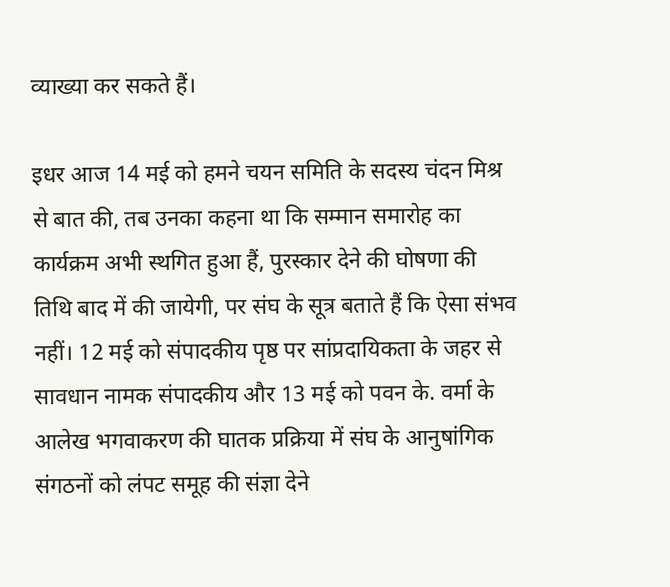व्याख्या कर सकते हैं।

इधर आज 14 मई को हमने चयन समिति के सदस्य चंदन मिश्र से बात की, तब उनका कहना था कि सम्मान समारोह का कार्यक्रम अभी स्थगित हुआ हैं, पुरस्कार देने की घोषणा की तिथि बाद में की जायेगी, पर संघ के सूत्र बताते हैं कि ऐसा संभव नहीं। 12 मई को संपादकीय पृष्ठ पर सांप्रदायिकता के जहर से सावधान नामक संपादकीय और 13 मई को पवन के. वर्मा के आलेख भगवाकरण की घातक प्रक्रिया में संघ के आनुषांगिक संगठनों को लंपट समूह की संज्ञा देने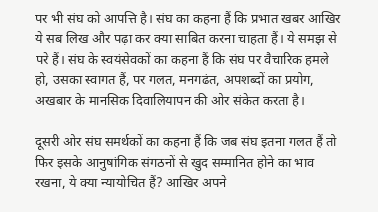पर भी संघ को आपत्ति है। संघ का कहना हैं कि प्रभात खबर आखिर ये सब लिख और पढ़ा कर क्या साबित करना चाहता हैं। ये समझ से परे हैं। संघ के स्वयंसेवकों का कहना हैं कि संघ पर वैचारिक हमले हो, उसका स्वागत हैं, पर गलत, मनगढंत, अपशब्दों का प्रयोग, अखबार के मानसिक दिवालियापन की ओर संकेत करता है।

दूसरी ओर संघ समर्थकों का कहना हैं कि जब संघ इतना गलत हैं तो फिर इसके आनुषांगिक संगठनों से खुद सम्मानित होने का भाव रखना, ये क्या न्यायोचित हैं? आखिर अपने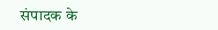संपादक के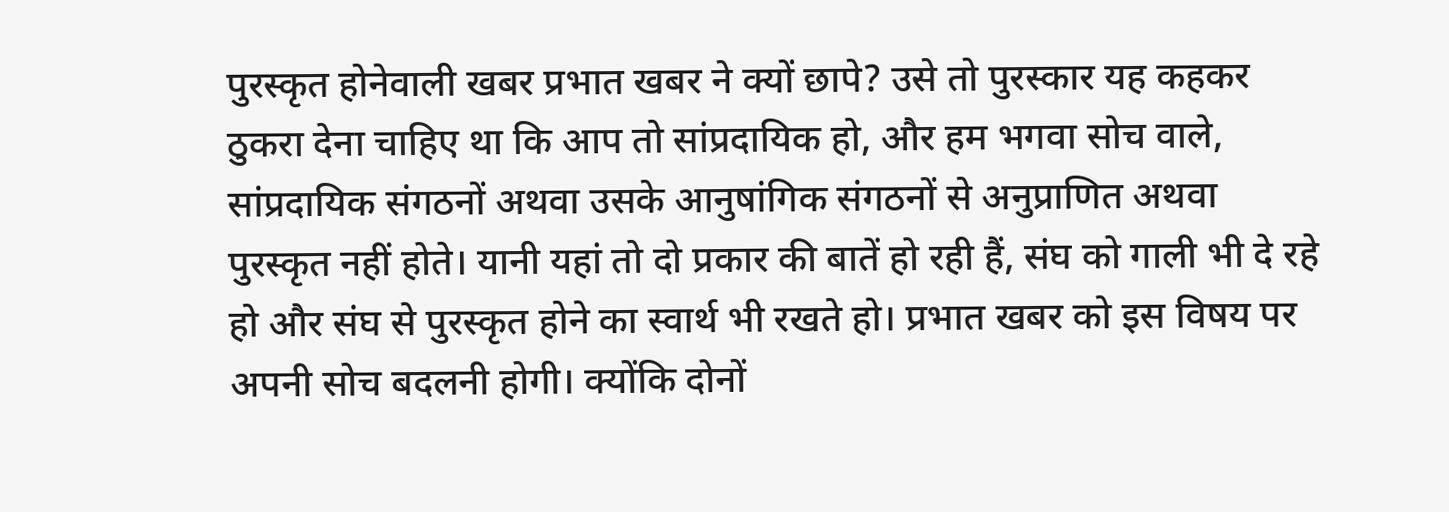पुरस्कृत होनेवाली खबर प्रभात खबर ने क्यों छापे? उसे तो पुरस्कार यह कहकर ठुकरा देना चाहिए था कि आप तो सांप्रदायिक हो, और हम भगवा सोच वाले, सांप्रदायिक संगठनों अथवा उसके आनुषांगिक संगठनों से अनुप्राणित अथवा पुरस्कृत नहीं होते। यानी यहां तो दो प्रकार की बातें हो रही हैं, संघ को गाली भी दे रहे हो और संघ से पुरस्कृत होने का स्वार्थ भी रखते हो। प्रभात खबर को इस विषय पर अपनी सोच बदलनी होगी। क्योंकि दोनों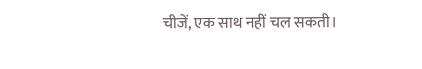चीजें, एक साथ नहीं चल सकती।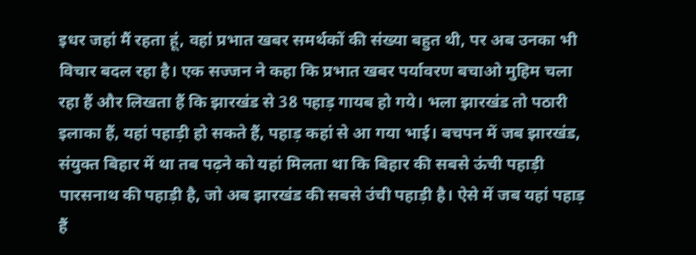इधर जहां मैं रहता हूं, वहां प्रभात खबर समर्थकों की संख्या बहुत थी, पर अब उनका भी विचार बदल रहा है। एक सज्जन ने कहा कि प्रभात खबर पर्यावरण बचाओ मुहिम चला रहा हैं और लिखता हैं कि झारखंड से 38 पहाड़ गायब हो गये। भला झारखंड तो पठारी इलाका हैं, यहां पहाड़ी हो सकते हैं, पहाड़ कहां से आ गया भाई। बचपन में जब झारखंड, संयुक्त बिहार में था तब पढ़ने को यहां मिलता था कि बिहार की सबसे ऊंची पहाड़ी पारसनाथ की पहाड़ी है, जो अब झारखंड की सबसे उंची पहाड़ी है। ऐसे में जब यहां पहाड़ हैं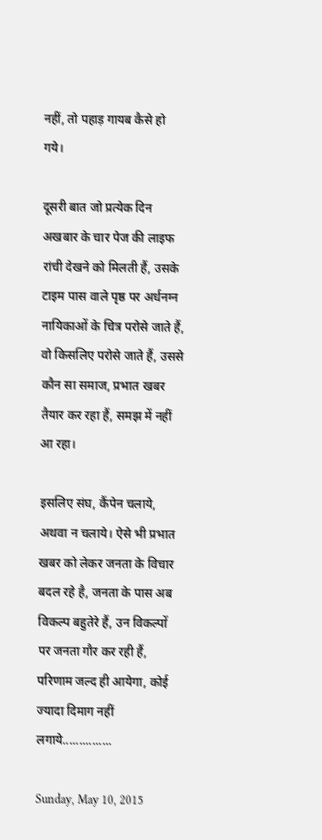नहीं, तो पहाड़ गायब कैसे हो गये।

दूसरी बात जो प्रत्येक दिन अखबार के चार पेज की लाइफ रांची देखने को मिलती हैं, उसके टाइम पास वाले पृष्ठ पर अर्धनग्न नायिकाओं के चित्र परोसे जाते हैं, वो किसलिए परोसे जाते हैं, उससे कौन सा समाज, प्रभात खबर तैयार कर रहा हैं, समझ में नहीं आ रहा।

इसलिए संघ, कैंपेन चलाये, अथवा न चलाये। ऐसे भी प्रभात खबर को लेकर जनता के विचार बदल रहे है, जनता के पास अब विकल्प बहुतेरे हैं, उन विकल्पों पर जनता गौर कर रही हैं, परिणाम जल्द ही आयेगा, कोई ज्यादा दिमाग नहीं लगाये...............

Sunday, May 10, 2015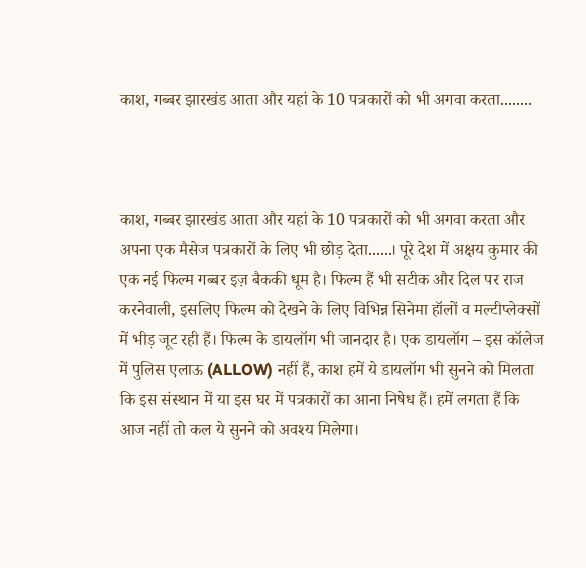काश, गब्बर झारखंड आता और यहां के 10 पत्रकारों को भी अगवा करता........



काश, गब्बर झारखंड आता और यहां के 10 पत्रकारों को भी अगवा करता और अपना एक मैसेज पत्रकारों के लिए भी छोड़ देता......। पूरे देश में अक्षय कुमार की एक नई फिल्म गब्बर इज़ बैककी धूम है। फिल्म हैं भी सटीक और दिल पर राज करनेवाली, इसलिए फिल्म को देखने के लिए विभिन्न सिनेमा हॉलों व मल्टीप्लेक्सों में भीड़ जूट रही हैं। फिल्म के डायलॉग भी जानदार है। एक डायलॉग – इस कॉलेज में पुलिस एलाऊ (ALLOW) नहीं हैं, काश हमें ये डायलॉग भी सुनने को मिलता कि इस संस्थान में या इस घर में पत्रकारों का आना निषेध हैं। हमें लगता हैं कि आज नहीं तो कल ये सुनने को अवश्य मिलेगा।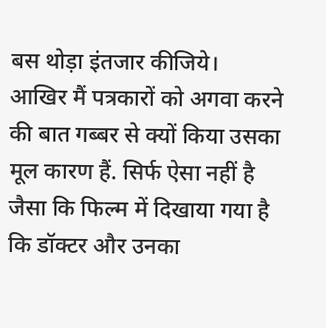बस थोड़ा इंतजार कीजिये।
आखिर मैं पत्रकारों को अगवा करने की बात गब्बर से क्यों किया उसका मूल कारण हैं. सिर्फ ऐसा नहीं है जैसा कि फिल्म में दिखाया गया है कि डॉक्टर और उनका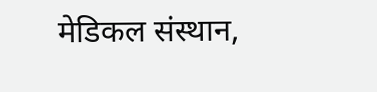मेडिकल संस्थान,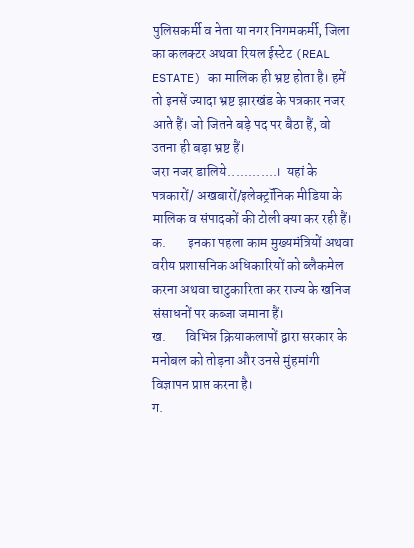पुलिसकर्मी व नेता या नगर निगमकर्मी, जिला का कलक्टर अथवा रियल ईस्टेट (REAL ESTATE) का मालिक ही भ्रष्ट होता है। हमें तो इनसें ज्यादा भ्रष्ट झारखंड के पत्रकार नजर आते हैं। जो जितने बड़े पद पर बैठा हैं, वो उतना ही बड़ा भ्रष्ट हैं।
जरा नजर डालिये............।  यहां के पत्रकारों/ अखबारों/इलेक्ट्रॉनिक मीडिया के मालिक व संपादकों की टोली क्या कर रही हैं।
क.        इनका पहला काम मुख्यमंत्रियों अथवा वरीय प्रशासनिक अधिकारियों को ब्लैकमेल करना अथवा चाटुकारिता कर राज्य के खनिज संसाधनों पर कब्जा जमाना हैं।
ख.       विभिन्न क्रियाकलापों द्वारा सरकार के मनोबल को तोड़ना और उनसे मुंहमांगी विज्ञापन प्राप्त करना है।
ग.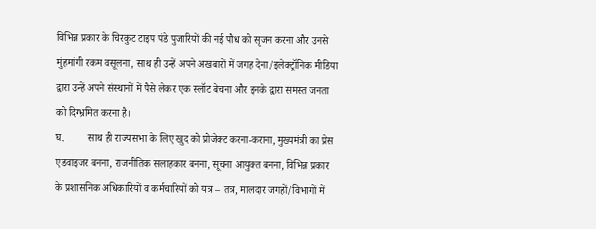विभिन्न प्रकार के चिरकुट टाइप पंडे पुजारियों की नई पौध को सृजन करना और उनसे मुंहमांगी रकम वसूलना, साथ ही उन्हें अपने अखबारों में जगह देना/इलेक्ट्रॉनिक मीडिया द्वारा उन्हें अपने संस्थानों में पैसे लेकर एक स्लॉट बेचना और इनके द्वारा समस्त जनता को दिग्भ्रमित करना है।
घ.         साथ ही राज्यसभा के लिए खुद को प्रोजेक्ट करना-कराना, मुख्यमंत्री का प्रेस एडवाइजर बनना, राजनीतिक सलाहकार बनना, सूचना आयुक्त बनना, विभिन्न प्रकार के प्रशासनिक अधिकारियों व कर्मचारियों को यत्र – तत्र, मालदार जगहों/विभागों में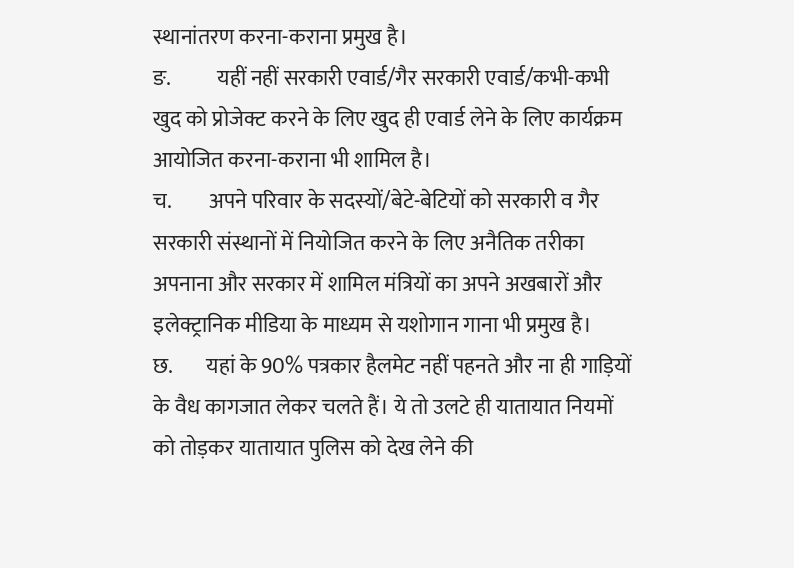स्थानांतरण करना-कराना प्रमुख है।
ङ.           यहीं नहीं सरकारी एवार्ड/गैर सरकारी एवार्ड/कभी-कभी खुद को प्रोजेक्ट करने के लिए खुद ही एवार्ड लेने के लिए कार्यक्रम आयोजित करना-कराना भी शामिल है।
च.         अपने परिवार के सदस्यों/बेटे-बेटियों को सरकारी व गैर सरकारी संस्थानों में नियोजित करने के लिए अनैतिक तरीका अपनाना और सरकार में शामिल मंत्रियों का अपने अखबारों और इलेक्ट्रानिक मीडिया के माध्यम से यशोगान गाना भी प्रमुख है।
छ.        यहां के 90% पत्रकार हैलमेट नहीं पहनते और ना ही गाड़ियों के वैध कागजात लेकर चलते हैं। ये तो उलटे ही यातायात नियमों को तोड़कर यातायात पुलिस को देख लेने की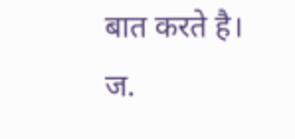बात करते है।
ज.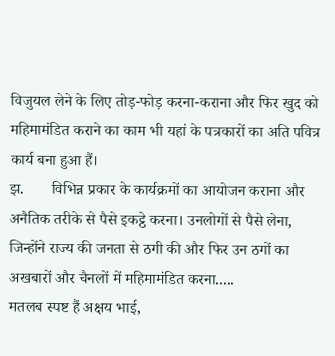विजुयल लेने के लिए तोड़-फोड़ करना-कराना और फिर खुद को महिमामंडित कराने का काम भी यहां के पत्रकारों का अति पवित्र कार्य बना हुआ हैं।
झ.       विभिन्न प्रकार के कार्यक्रमों का आयोजन कराना और अनैतिक तरीके से पैसे इकट्ठे करना। उनलोगों से पैसे लेना, जिन्होंने राज्य की जनता से ठगी की और फिर उन ठगों का अखबारों और चैनलों में महिमामंडित करना.....
मतलब स्पष्ट हैं अक्षय भाई,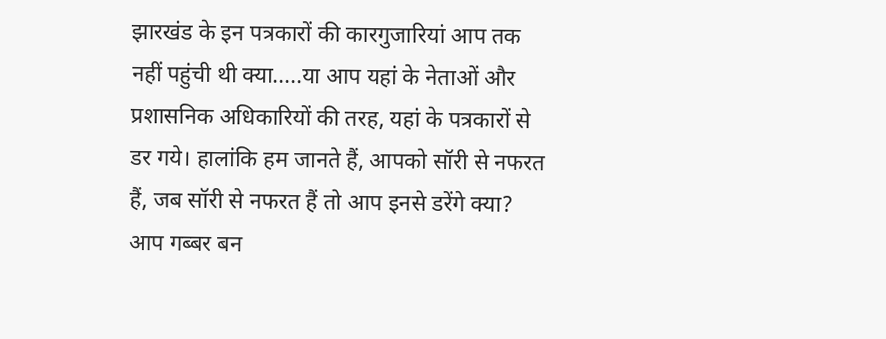झारखंड के इन पत्रकारों की कारगुजारियां आप तक नहीं पहुंची थी क्या.....या आप यहां के नेताओं और प्रशासनिक अधिकारियों की तरह, यहां के पत्रकारों से डर गये। हालांकि हम जानते हैं, आपको सॉरी से नफरत हैं, जब सॉरी से नफरत हैं तो आप इनसे डरेंगे क्या? आप गब्बर बन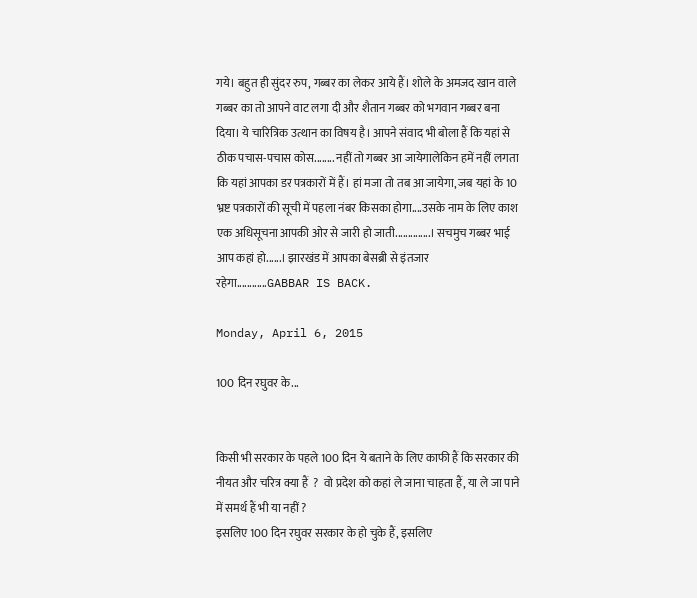गये। बहुत ही सुंदर रुप, गब्बर का लेकर आये हैं। शोले के अमजद खान वाले गब्बर का तो आपने वाट लगा दी और शैतान गब्बर को भगवान गब्बर बना दिया। ये चारित्रिक उत्थान का विषय है। आपने संवाद भी बोला हैं कि यहां से ठीक पचास-पचास कोस........ नहीं तो गब्बर आ जायेगालेकिन हमें नहीं लगता कि यहां आपका डर पत्रकारों में हैं। हां मजा तो तब आ जायेगा, जब यहां के 10 भ्रष्ट पत्रकारों की सूची में पहला नंबर किसका होगा....उसके नाम के लिए काश एक अधिसूचना आपकी ओर से जारी हो जाती..............। सचमुच गब्बर भाई आप कहां हो......। झारखंड में आपका बेसब्री से इंतजार रहेगा............GABBAR IS BACK.

Monday, April 6, 2015

100 दिन रघुवर के...


किसी भी सरकार के पहले 100 दिन ये बताने के लिए काफी हैं कि सरकार की नीयत और चरित्र क्या हैं  ?  वो प्रदेश को कहां ले जाना चाहता हैं, या ले जा पाने में समर्थ हैं भी या नहीं ?
इसलिए 100 दिन रघुवर सरकार के हो चुके हैं, इसलिए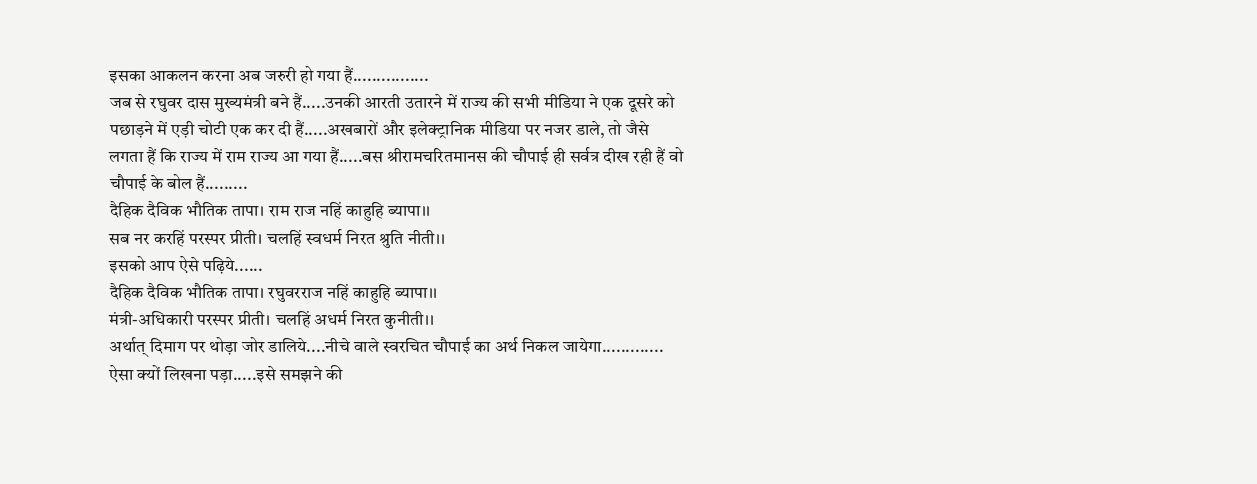इसका आकलन करना अब जरुरी हो गया हैं................
जब से रघुवर दास मुख्यमंत्री बने हैं.....उनकी आरती उतारने में राज्य की सभी मीडिया ने एक दूसरे को पछाड़ने में एड़ी चोटी एक कर दी हैं.....अखबारों और इलेक्ट्रानिक मीडिया पर नजर डाले, तो जैसे लगता हैं कि राज्य में राम राज्य आ गया हैं.....बस श्रीरामचरितमानस की चौपाई ही सर्वत्र दीख रही हैं वो चौपाई के बोल हैं.........
दैहिक दैविक भौतिक तापा। राम राज नहिं काहुहि ब्यापा।।
सब नर करहिं परस्पर प्रीती। चलहिं स्वधर्म निरत श्रुति नीती।।
इसको आप ऐसे पढ़िये......
दैहिक दैविक भौतिक तापा। रघुवरराज नहिं काहुहि ब्यापा।।
मंत्री-अधिकारी परस्पर प्रीती। चलहिं अधर्म निरत कुनीती।।
अर्थात् दिमाग पर थोड़ा जोर डालिये....नीचे वाले स्वरचित चौपाई का अर्थ निकल जायेगा.............
ऐसा क्यों लिखना पड़ा.....इसे समझने की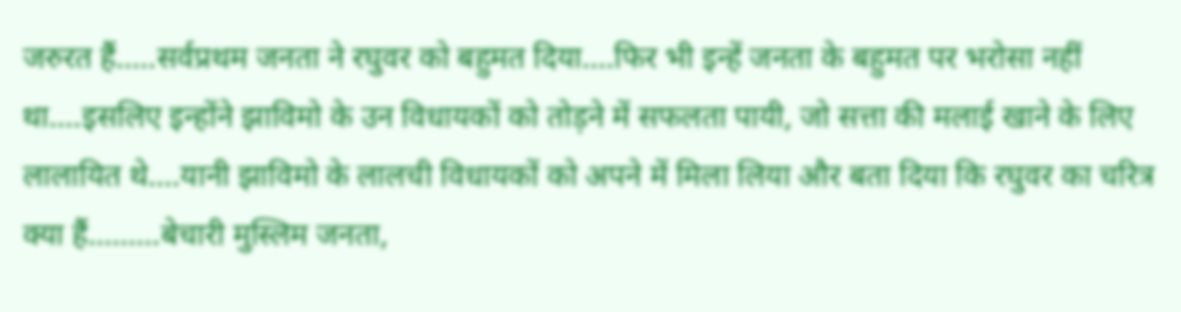जरुरत हैं.....सर्वप्रथम जनता ने रघुवर को बहुमत दिया....फिर भी इन्हें जनता के बहुमत पर भरोसा नहीं था....इसलिए इन्होंने झाविमो के उन विधायकों को तोड़ने में सफलता पायी, जो सत्ता की मलाई खाने के लिए लालायित थे....यानी झाविमो के लालची विधायकों को अपने में मिला लिया और बता दिया कि रघुवर का चरित्र क्या हैं.........बेचारी मुस्लिम जनता,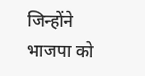जिन्होंने भाजपा को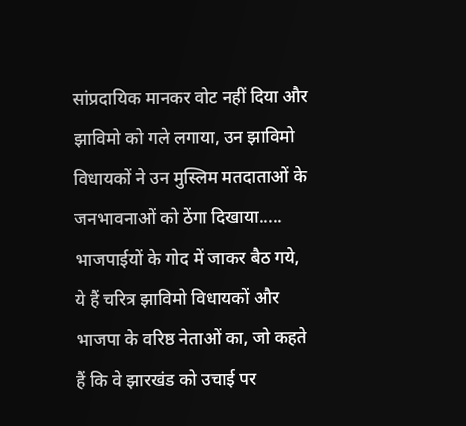सांप्रदायिक मानकर वोट नहीं दिया और झाविमो को गले लगाया, उन झाविमो विधायकों ने उन मुस्लिम मतदाताओं के जनभावनाओं को ठेंगा दिखाया..... भाजपाईयों के गोद में जाकर बैठ गये, ये हैं चरित्र झाविमो विधायकों और भाजपा के वरिष्ठ नेताओं का, जो कहते हैं कि वे झारखंड को उचाई पर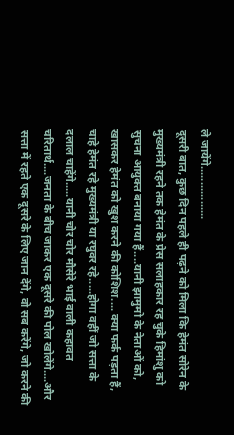ले जायेंगे.................
दूसरी बात, कुछ दिन पहले ही पढ़ने को मिला कि हेमंत सोरेन के मुख्यमंत्री रहने तक हेमंत के प्रेस सलाहकार रह चुके हिमांशु को सुचना आयुक्त बनाया गया हैं....यानी झामुमो के नेताओं को, खासकर हेमंत को खुश करने की कोशिश.... क्या फर्क पड़ता हैं, चाहे हेमंत रहे मुख्यमंत्री या रघुवर रहे.....होगा वहीं जो सत्ता के दलाल चाहेंगे.....यानी चोर चोर मौसेरे भाई वाली कहावत चरितार्थ....जनता के बीच जाकर एक दूसरे की पोल खोलेंगे....और सत्ता में रहते एक दूसरे के लिए जान देंगे, वो सब करेंगे, जो करने की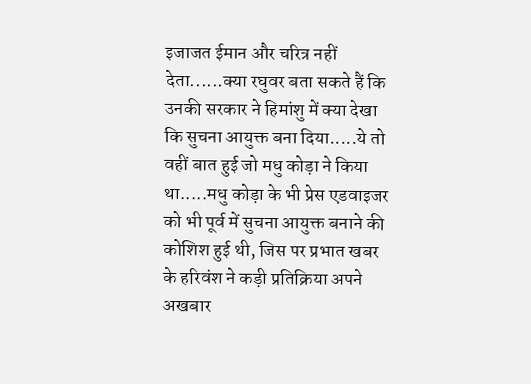इजाजत ईमान और चरित्र नहीं देता......क्या रघुवर बता सकते हैं कि उनकी सरकार ने हिमांशु में क्या देखा कि सुचना आयुक्त बना दिया.....ये तो वहीं बात हुई जो मधु कोड़ा ने किया था.....मधु कोड़ा के भी प्रेस एडवाइजर को भी पूर्व में सुचना आयुक्त बनाने की कोशिश हुई थी, जिस पर प्रभात खबर के हरिवंश ने कड़ी प्रतिक्रिया अपने अखबार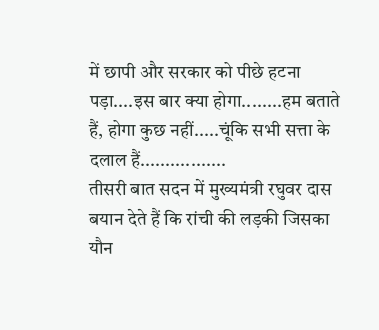में छापी और सरकार को पीछे हटना पड़ा....इस बार क्या होगा........हम बताते हैं, होगा कुछ नहीं.....चूंकि सभी सत्ता के दलाल हैं.................
तीसरी बात सदन में मुख्यमंत्री रघुवर दास बयान देते हैं कि रांची की लड़की जिसका यौन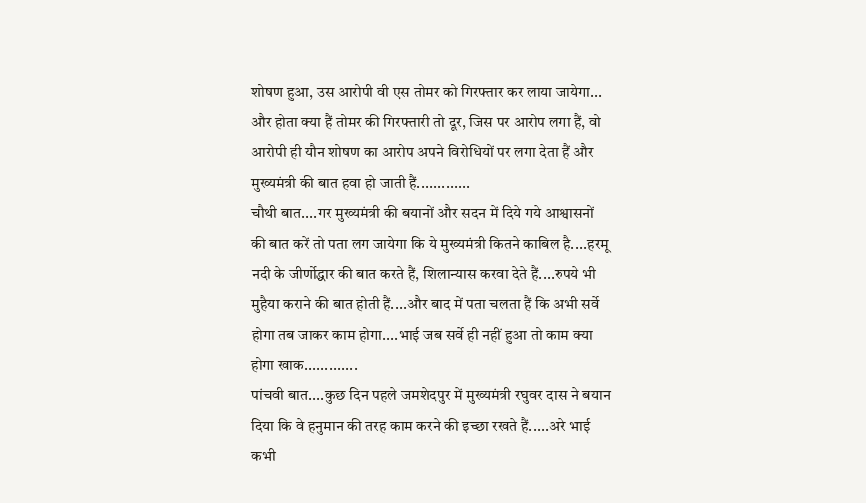शोषण हुआ, उस आरोपी वी एस तोमर को गिरफ्तार कर लाया जायेगा... और होता क्या हैं तोमर की गिरफ्तारी तो दूर, जिस पर आरोप लगा हैं, वो आरोपी ही यौन शोषण का आरोप अपने विरोधियों पर लगा देता हैं और मुख्यमंत्री की बात हवा हो जाती हैं.............
चौथी बात....गर मुख्यमंत्री की बयानों और सदन में दिये गये आश्वासनों की बात करें तो पता लग जायेगा कि ये मुख्यमंत्री कितने काबिल है....हरमू नदी के जीर्णोद्धार की बात करते हैं, शिलान्यास करवा देते हैं....रुपये भी मुहैया कराने की बात होती हैं....और बाद में पता चलता हैं कि अभी सर्वे होगा तब जाकर काम होगा....भाई जब सर्वे ही नहीं हुआ तो काम क्या होगा खाक.............
पांचवी बात....कुछ दिन पहले जमशेदपुर में मुख्यमंत्री रघुवर दास ने बयान दिया कि वे हनुमान की तरह काम करने की इच्छा रखते हैं.....अरे भाई कभी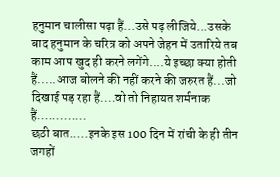हनुमान चालीसा पढ़ा हैं...उसे पढ़ लीजिये...उसके बाद हनुमान के चरित्र को अपने जेहन में उतारिये तब काम आप खुद ही करने लगेंगे....ये इच्छा क्या होती हैं.....आज बोलने की नहीं करने की जरुरत हैं...जो दिखाई पड़ रहा हैं....वो तो निहायत शर्मनाक हैं.............
छठी बात.....इनके इस 100 दिन में रांची के ही तीन जगहों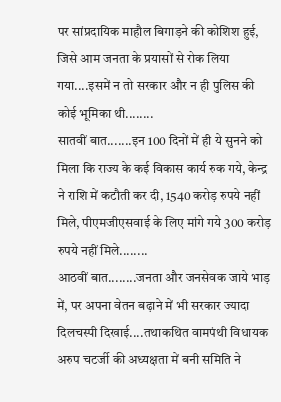पर सांप्रदायिक माहौल बिगाड़ने की कोशिश हुई, जिसे आम जनता के प्रयासों से रोक लिया गया....इसमें न तो सरकार और न ही पुलिस की कोई भूमिका थी........
सातवीं बात.......इन 100 दिनों में ही ये सुनने को मिला कि राज्य के कई विकास कार्य रुक गये, केन्द्र ने राशि में कटौती कर दी, 1540 करोड़ रुपये नहीं मिले, पीएमजीएसवाई के लिए मांगे गये 300 करोड़ रुपये नहीं मिले........
आठवीं बात........जनता और जनसेवक जाये भाड़ में, पर अपना वेतन बढ़ाने में भी सरकार ज्यादा दिलचस्पी दिखाई....तथाकथित वामपंथी विधायक अरुप चटर्जी की अध्यक्षता में बनी समिति ने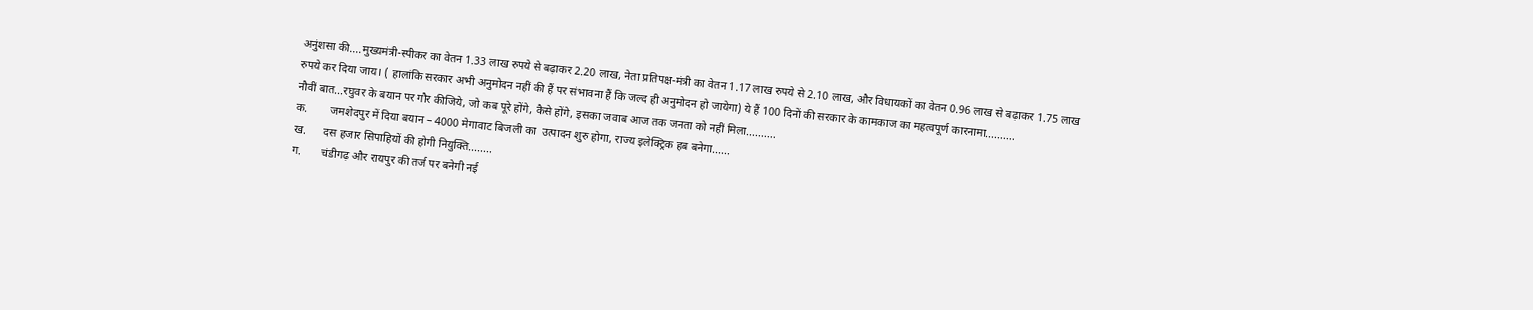अनुंशसा की....मुख्यमंत्री-स्पीकर का वेतन 1.33 लाख रुपये से बढ़ाकर 2.20 लाख, नेता प्रतिपक्ष-मंत्री का वेतन 1.17 लाख रुपये से 2.10 लाख, और विधायकों का वेतन 0.96 लाख से बढ़ाकर 1.75 लाख रुपये कर दिया जाय। ( हालांकि सरकार अभी अनुमोदन नहीं की हैं पर संभावना हैं कि जल्द ही अनुमोदन हो जायेगा) ये हैं 100 दिनों की सरकार के कामकाज का महत्वपूर्ण कारनामा..........
नौवीं बात...रघुवर के बयान पर गौर कीजिये, जो कब पूरे होंगे, कैसे होंगे, इसका जवाब आज तक जनता को नहीं मिला..........
क.        जमशेदपुर में दिया बयान – 4000 मेगावाट बिजली का  उत्पादन शुरु होगा, राज्य इलेक्ट्रिक हब बनेगा......
ख.      दस हजार सिपाहियों की होगी नियुक्ति........
ग.       चंडीगढ़ और रायपुर की तर्ज पर बनेगी नई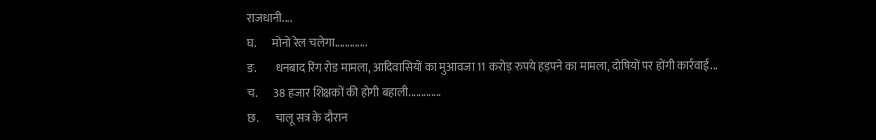राजधानी....
घ.       मोनो रेल चलेगा.............
ङ.        धनबाद रिंग रोड मामला, आदिवासियों का मुआवजा 11 करोड़ रुपये हड़पने का मामला, दोषियों पर होंगी कार्रवाई...
च.       38 हजार शिक्षकों की होगी बहाली.............
छ.       चालू सत्र के दौरान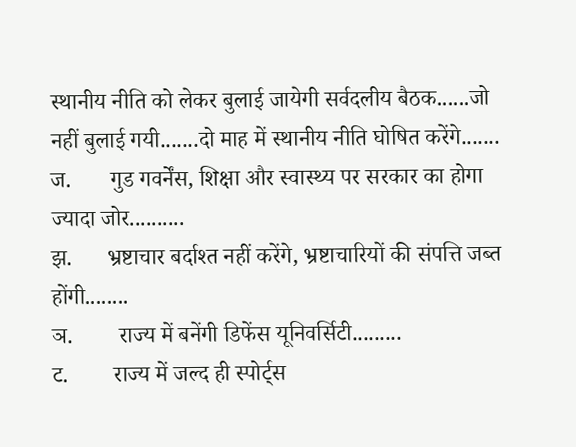स्थानीय नीति को लेकर बुलाई जायेगी सर्वदलीय बैठक......जो नहीं बुलाई गयी.......दो माह में स्थानीय नीति घोषित करेंगे.......
ज.       गुड गवर्नेंस, शिक्षा और स्वास्थ्य पर सरकार का होगा ज्यादा जोर..........
झ.      भ्रष्टाचार बर्दाश्त नहीं करेंगे, भ्रष्टाचारियों की संपत्ति जब्त होंगी........
ञ.        राज्य में बनेंगी डिफेंस यूनिवर्सिटी.........
ट.        राज्य में जल्द ही स्पोर्ट्स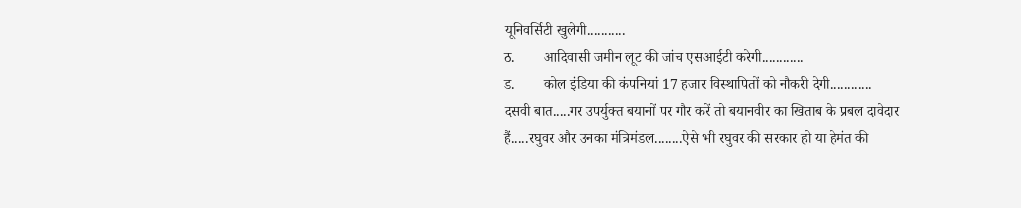यूनिवर्सिटी खुलेगी...........
ठ.        आदिवासी जमीन लूट की जांच एसआईटी करेगी............
ड.        कोल इंडिया की कंपनियां 17 हजार विस्थापितों को नौकरी देगी............
दसवी बात.....गर उपर्युक्त बयानों पर गौर करें तो बयानवीर का खिताब के प्रबल दावेदार हैं.....रघुवर और उनका मंत्रिमंडल........ऐसे भी रघुवर की सरकार हो या हेमंत की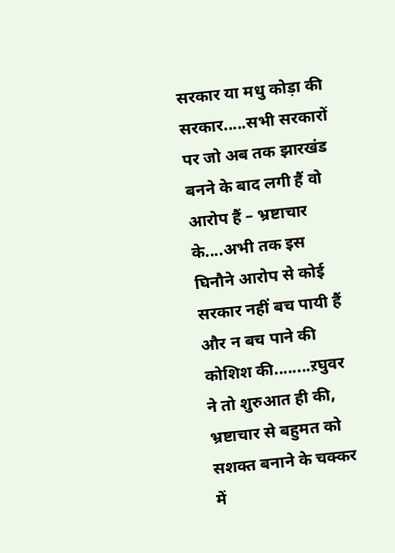सरकार या मधु कोड़ा की सरकार.....सभी सरकारों पर जो अब तक झारखंड बनने के बाद लगी हैं वो आरोप हैं – भ्रष्टाचार के....अभी तक इस घिनौने आरोप से कोई सरकार नहीं बच पायी हैं और न बच पाने की कोशिश की........ऱघुवर ने तो शुरुआत ही की, भ्रष्टाचार से बहुमत को सशक्त बनाने के चक्कर में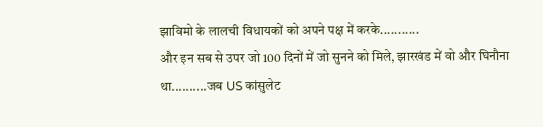झाविमो के लालची विधायकों को अपने पक्ष में करके...........
और इन सब से उपर जो 100 दिनों में जो सुनने को मिले, झारखंड में वो और घिनौना था..........जब US कांसुलेट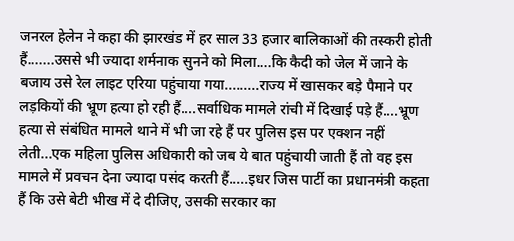जनरल हेलेन ने कहा की झारखंड में हर साल 33 हजार बालिकाओं की तस्करी होती हैं.......उससे भी ज्यादा शर्मनाक सुनने को मिला....कि कैदी को जेल में जाने के बजाय उसे रेल लाइट एरिया पहुंचाया गया.........राज्य में खासकर बड़े पैमाने पर लड़कियों की भ्रूण हत्या हो रही हैं....सर्वाधिक मामले रांची में दिखाई पड़े हैं....भ्रूण हत्या से संबंधित मामले थाने में भी जा रहे हैं पर पुलिस इस पर एक्शन नहीं लेती...एक महिला पुलिस अधिकारी को जब ये बात पहुंचायी जाती हैं तो वह इस मामले में प्रवचन देना ज्यादा पसंद करती हैं.....इधर जिस पार्टी का प्रधानमंत्री कहता हैं कि उसे बेटी भीख में दे दीजिए, उसकी सरकार का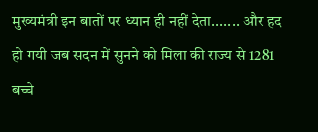मुख्यमंत्री इन बातों पर ध्यान ही नहीं देता....... और हद हो गयी जब सदन में सुनने को मिला की राज्य से 1281 बच्चे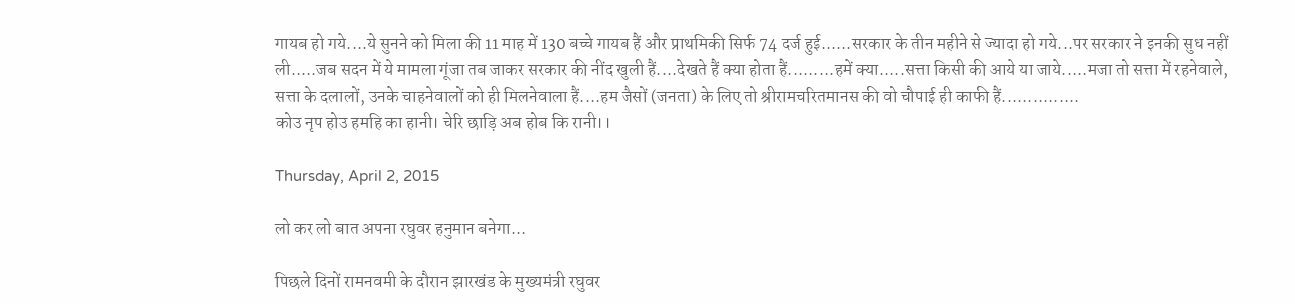गायब हो गये....ये सुनने को मिला की 11 माह में 130 बच्चे गायब हैं और प्राथमिकी सिर्फ 74 दर्ज हुई......सरकार के तीन महीने से ज्यादा हो गये...पर सरकार ने इनकी सुध नहीं ली.....जब सदन में ये मामला गूंजा तब जाकर सरकार की नींद खुली हैं....देखते हैं क्या होता हैं.........हमें क्या.....सत्ता किसी की आये या जाये.....मजा तो सत्ता में रहनेवाले, सत्ता के दलालों, उनके चाहनेवालों को ही मिलनेवाला हैं....हम जैसों (जनता) के लिए तो श्रीरामचरितमानस की वो चौपाई ही काफी हैं...............
कोउ नृप होउ हमहि का हानी। चेरि छाड़ि अब होब कि रानी।।

Thursday, April 2, 2015

लो कर लो बात अपना रघुवर हनुमान बनेगा...

पिछले दिनों रामनवमी के दौरान झारखंड के मुख्यमंत्री रघुवर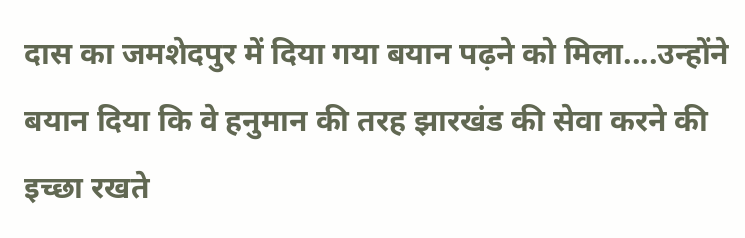दास का जमशेदपुर में दिया गया बयान पढ़ने को मिला....उन्होंने बयान दिया कि वे हनुमान की तरह झारखंड की सेवा करने की इच्छा रखते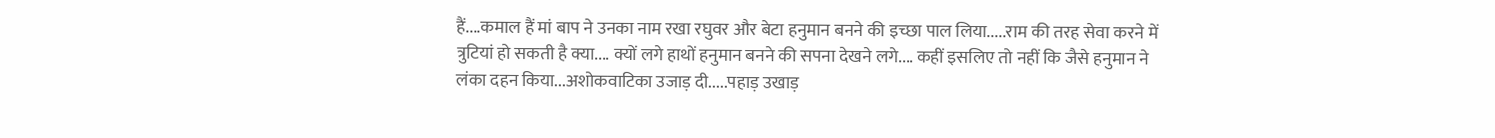हैं....कमाल हैं मां बाप ने उनका नाम रखा रघुवर और बेटा हनुमान बनने की इच्छा पाल लिया.....राम की तरह सेवा करने में त्रुटियां हो सकती है क्या.... क्यों लगे हाथों हनुमान बनने की सपना देखने लगे.... कहीं इसलिए तो नहीं कि जैसे हनुमान ने लंका दहन किया...अशोकवाटिका उजाड़ दी.....पहाड़ उखाड़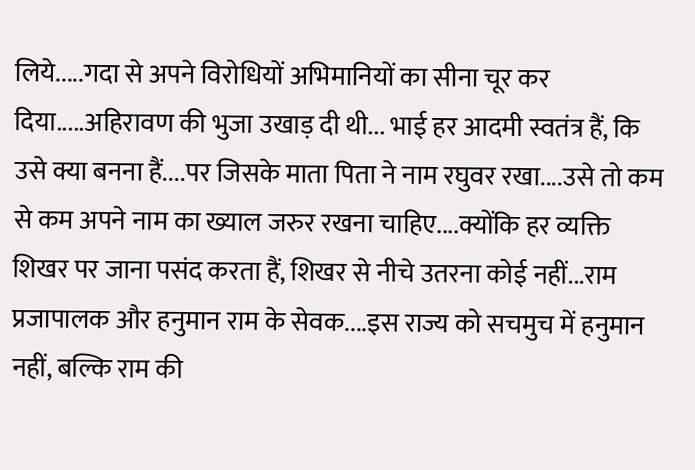लिये.....गदा से अपने विरोधियों अभिमानियों का सीना चूर कर दिया.....अहिरावण की भुजा उखाड़ दी थी... भाई हर आदमी स्वतंत्र हैं, कि उसे क्या बनना हैं....पर जिसके माता पिता ने नाम रघुवर रखा....उसे तो कम से कम अपने नाम का ख्याल जरुर रखना चाहिए....क्योंकि हर व्यक्ति शिखर पर जाना पसंद करता हैं, शिखर से नीचे उतरना कोई नहीं...राम प्रजापालक और हनुमान राम के सेवक....इस राज्य को सचमुच में हनुमान नहीं, बल्कि राम की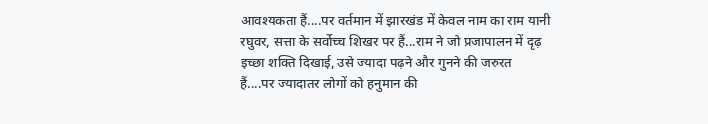आवश्यकता हैं....पर वर्तमान में झारखंड में केवल नाम का राम यानी रघुवर, सत्ता के सर्वोच्च शिखर पर हैं...राम ने जो प्रजापालन में दृढ़ इच्छा शक्ति दिखाई, उसे ज्यादा पढ़ने और गुनने की जरुरत हैं....पर ज्यादातर लोगों को हनुमान की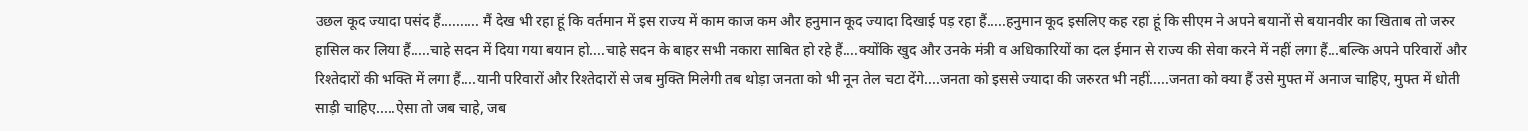उछल कूद ज्यादा पसंद हैं.......... मैं देख भी रहा हूं कि वर्तमान में इस राज्य में काम काज कम और हनुमान कूद ज्यादा दिखाई पड़ रहा हैं.....हनुमान कूद इसलिए कह रहा हूं कि सीएम ने अपने बयानों से बयानवीर का खिताब तो जरुर हासिल कर लिया हैं.....चाहे सदन में दिया गया बयान हो....चाहे सदन के बाहर सभी नकारा साबित हो रहे हैं....क्योंकि खुद और उनके मंत्री व अधिकारियों का दल ईमान से राज्य की सेवा करने में नहीं लगा हैं...बल्कि अपने परिवारों और रिश्तेदारों की भक्ति में लगा हैं....यानी परिवारों और रिश्तेदारों से जब मुक्ति मिलेगी तब थोड़ा जनता को भी नून तेल चटा देंगे....जनता को इससे ज्यादा की जरुरत भी नहीं.....जनता को क्या हैं उसे मुफ्त में अनाज चाहिए, मुफ्त में धोती साड़ी चाहिए.....ऐसा तो जब चाहे, जब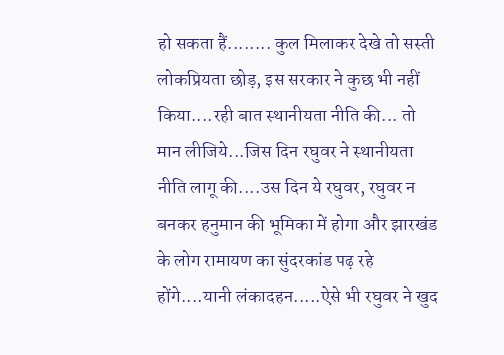हो सकता हैं........ कुल मिलाकर देखे तो सस्ती लोकप्रियता छोड़, इस सरकार ने कुछ भी नहीं किया....रही बात स्थानीयता नीति की... तो मान लीजिये...जिस दिन रघुवर ने स्थानीयता नीति लागू की....उस दिन ये रघुवर, रघुवर न बनकर हनुमान की भूमिका में होगा और झारखंड के लोग रामायण का सुंदरकांड पढ़ रहे होंगे....यानी लंकादहन.....ऐसे भी रघुवर ने खुद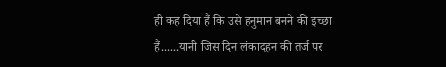ही कह दिया हैं कि उसे हनुमान बनने की इच्छा हैं......यानी जिस दिन लंकादहन की तर्ज पर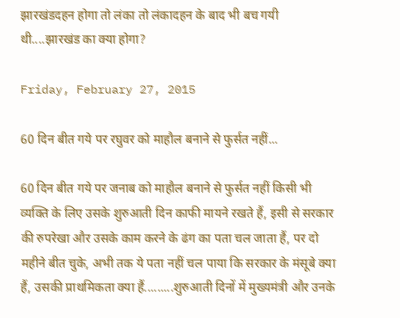झारखंडदहन होगा तो लंका तो लंकादहन के बाद भी बच गयी थी....झारखंड का क्या होगा?

Friday, February 27, 2015

60 दिन बीत गये पर रघुवर को माहौल बनाने से फुर्सत नहीं...

60 दिन बीत गये पर जनाब को माहौल बनाने से फुर्सत नहीं किसी भी व्यक्ति के लिए उसके शुरुआती दिन काफी मायने रखते हैं, इसी से सरकार की रुपरेखा और उसके काम करने के ढंग का पता चल जाता हैं, पर दो महीने बीत चुके, अभी तक ये पता नहीं चल पाया कि सरकार के मंसूबे क्या हैं, उसकी प्राथमिकता क्या हैं.........शुरुआती दिनों में मुख्यमंत्री और उनके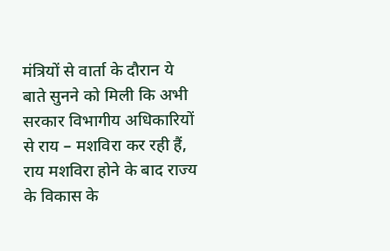मंत्रियों से वार्ता के दौरान ये बाते सुनने को मिली कि अभी सरकार विभागीय अधिकारियों से राय – मशविरा कर रही हैं, राय मशविरा होने के बाद राज्य के विकास के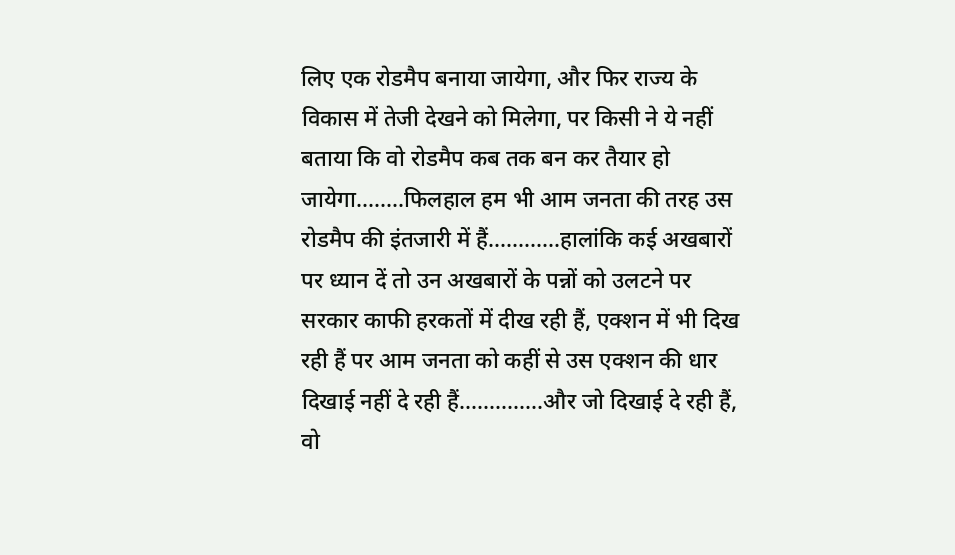लिए एक रोडमैप बनाया जायेगा, और फिर राज्य के विकास में तेजी देखने को मिलेगा, पर किसी ने ये नहीं बताया कि वो रोडमैप कब तक बन कर तैयार हो जायेगा........फिलहाल हम भी आम जनता की तरह उस रोडमैप की इंतजारी में हैं............हालांकि कई अखबारों पर ध्यान दें तो उन अखबारों के पन्नों को उलटने पर सरकार काफी हरकतों में दीख रही हैं, एक्शन में भी दिख रही हैं पर आम जनता को कहीं से उस एक्शन की धार दिखाई नहीं दे रही हैं..............और जो दिखाई दे रही हैं, वो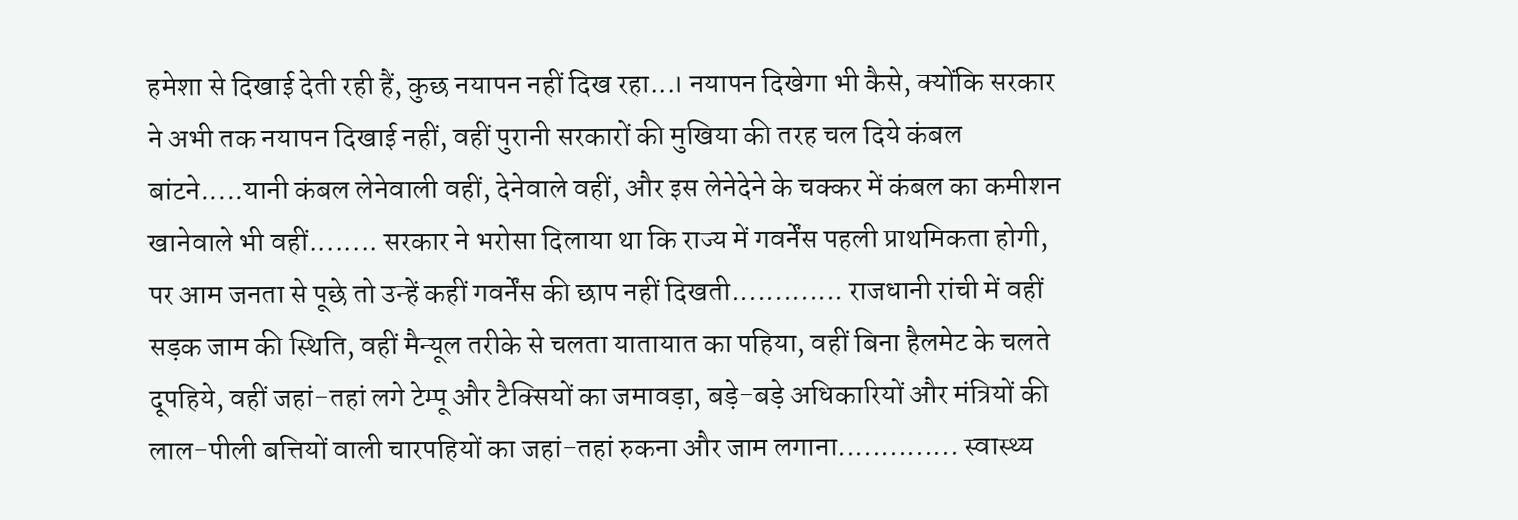हमेशा से दिखाई देती रही हैं, कुछ नयापन नहीं दिख रहा...। नयापन दिखेगा भी कैसे, क्योंकि सरकार ने अभी तक नयापन दिखाई नहीं, वहीं पुरानी सरकारों की मुखिया की तरह चल दिये कंबल बांटने.....यानी कंबल लेनेवाली वहीं, देनेवाले वहीं, और इस लेनेदेने के चक्कर में कंबल का कमीशन खानेवाले भी वहीं........ सरकार ने भरोसा दिलाया था कि राज्य में गवर्नेंस पहली प्राथमिकता होगी, पर आम जनता से पूछे तो उन्हें कहीं गवर्नेंस की छाप नहीं दिखती............. राजधानी रांची में वहीं सड़क जाम की स्थिति, वहीं मैन्यूल तरीके से चलता यातायात का पहिया, वहीं बिना हैलमेट के चलते दूपहिये, वहीं जहां-तहां लगे टेम्पू और टैक्सियों का जमावड़ा, बड़े-बड़े अधिकारियों और मंत्रियों की लाल-पीली बत्तियों वाली चारपहियों का जहां-तहां रुकना और जाम लगाना.............. स्वास्थ्य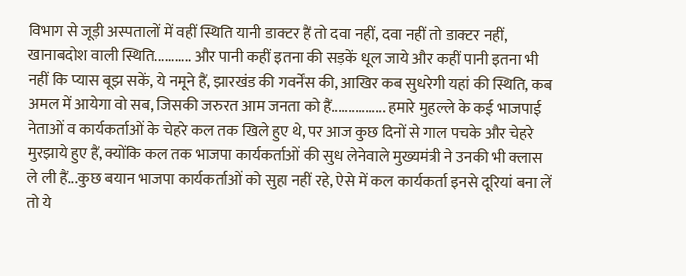विभाग से जूड़ी अस्पतालों में वहीं स्थिति यानी डाक्टर हैं तो दवा नहीं, दवा नहीं तो डाक्टर नहीं, खानाबदोश वाली स्थिति........... और पानी कहीं इतना की सड़कें धूल जाये और कहीं पानी इतना भी नहीं कि प्यास बूझ सकें, ये नमूने हैं, झारखंड की गवर्नेंस की, आखिर कब सुधरेगी यहां की स्थिति, कब अमल में आयेगा वो सब, जिसकी जरुरत आम जनता को हैं................ हमारे मुहल्ले के कई भाजपाई नेताओं व कार्यकर्ताओं के चेहरे कल तक खिले हुए थे, पर आज कुछ दिनों से गाल पचके और चेहरे मुरझाये हुए हैं, क्योंकि कल तक भाजपा कार्यकर्ताओं की सुध लेनेवाले मुख्यमंत्री ने उनकी भी क्लास ले ली हैं...कुछ बयान भाजपा कार्यकर्ताओं को सुहा नहीं रहे, ऐसे में कल कार्यकर्ता इनसे दूरियां बना लें तो ये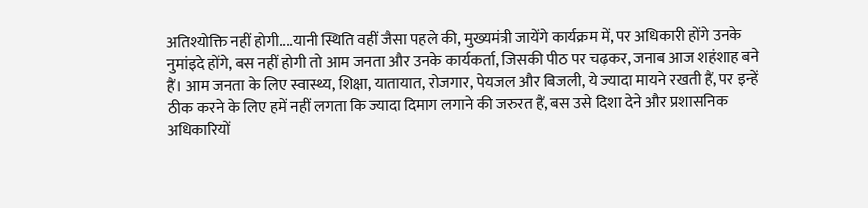अतिश्योक्ति नहीं होगी....यानी स्थिति वहीं जैसा पहले की, मुख्यमंत्री जायेंगे कार्यक्रम में, पर अधिकारी होंगे उनके नुमांइदे होंगे, बस नहीं होगी तो आम जनता और उनके कार्यकर्ता, जिसकी पीठ पर चढ़कर, जनाब आज शहंशाह बने हैं। आम जनता के लिए स्वास्थ्य, शिक्षा, यातायात, रोजगार, पेयजल और बिजली, ये ज्यादा मायने रखती हैं, पर इन्हें ठीक करने के लिए हमें नहीं लगता कि ज्यादा दिमाग लगाने की जरुरत हैं, बस उसे दिशा देने और प्रशासनिक अधिकारियों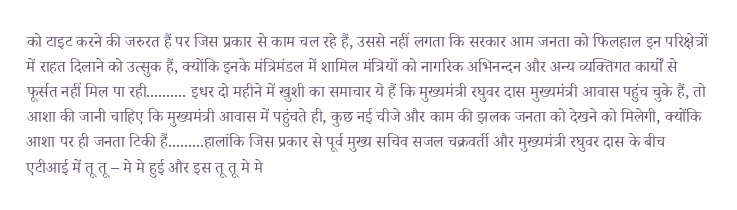को टाइट करने की जरुरत हैं पर जिस प्रकार से काम चल रहे हैं, उससे नहीं लगता कि सरकार आम जनता को फिलहाल इन परिक्षेत्रों में राहत दिलाने को उत्सुक हैं, क्योंकि इनके मंत्रिमंडल में शामिल मंत्रियों को नागरिक अभिनन्दन और अन्य व्यक्तिगत कार्यों से फूर्सत नहीं मिल पा रही.......... इधर दो महीने में खुशी का समाचार ये हैं कि मुख्यमंत्री रघुवर दास मुख्यमंत्री आवास पहुंच चुके हैं, तो आशा की जानी चाहिए कि मुख्यमंत्री आवास में पहुंचते ही, कुछ नई चीजे और काम की झलक जनता को देखने को मिलेगी, क्योंकि आशा पर ही जनता टिकी हैं.........हालांकि जिस प्रकार से पूर्व मुख्य सचिव सजल चक्रवर्ती और मुख्यमंत्री रघुवर दास के बीच एटीआई में तू तू – मे मे हुई और इस तू तू मे मे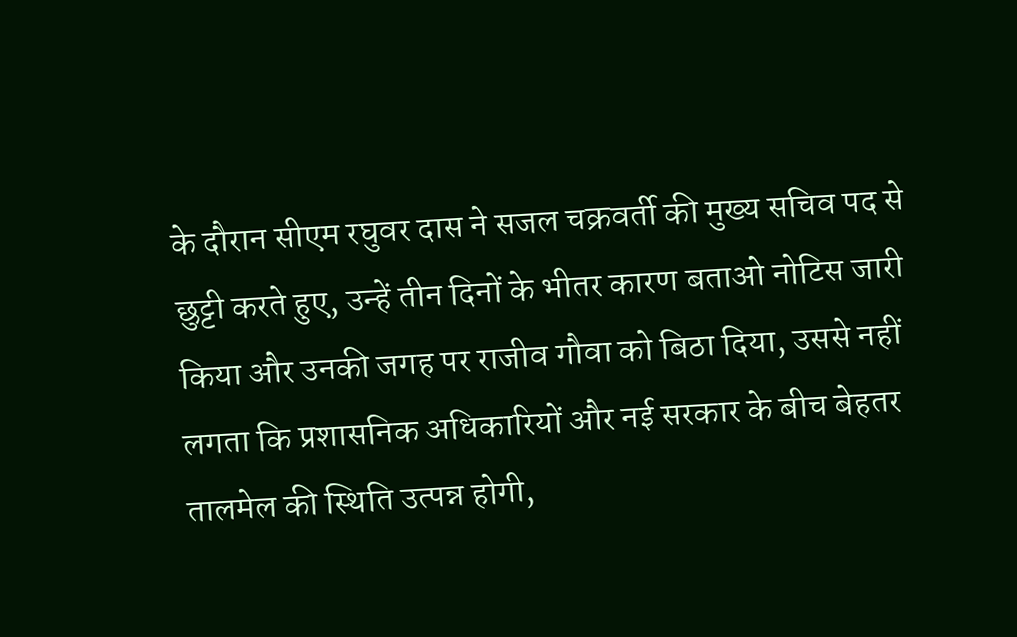के दौरान सीएम रघुवर दास ने सजल चक्रवर्ती की मुख्य सचिव पद से छुट्टी करते हुए, उन्हें तीन दिनों के भीतर कारण बताओ नोटिस जारी किया और उनकी जगह पर राजीव गौवा को बिठा दिया, उससे नहीं लगता कि प्रशासनिक अधिकारियों और नई सरकार के बीच बेहतर तालमेल की स्थिति उत्पन्न होगी,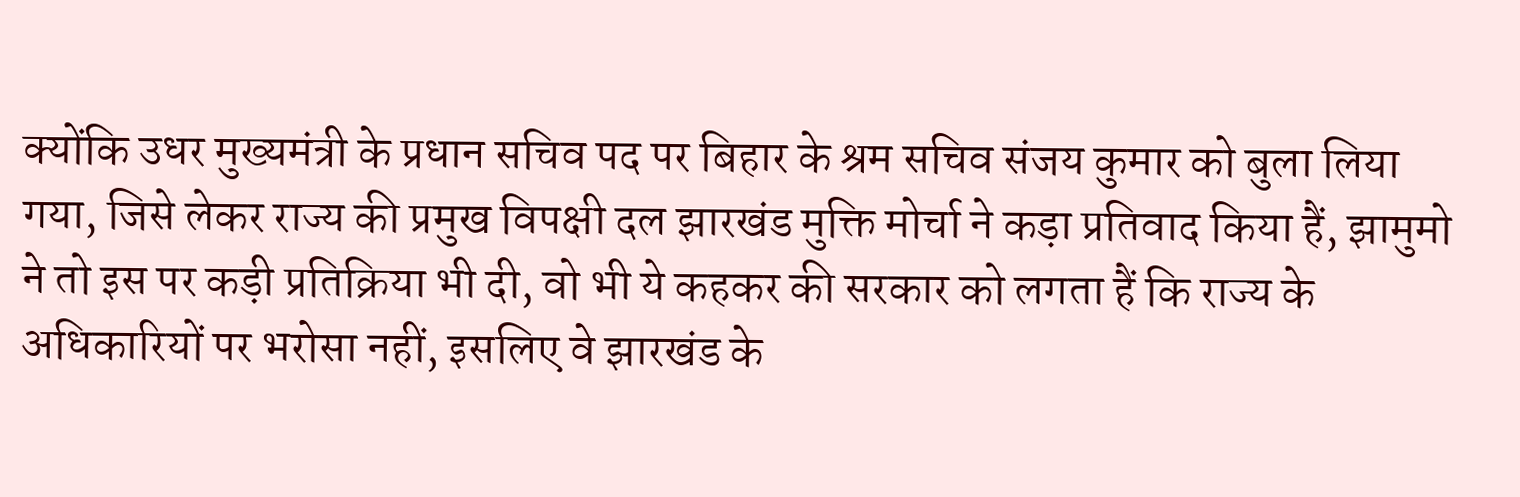क्योंकि उधर मुख्यमंत्री के प्रधान सचिव पद पर बिहार के श्रम सचिव संजय कुमार को बुला लिया गया, जिसे लेकर राज्य की प्रमुख विपक्षी दल झारखंड मुक्ति मोर्चा ने कड़ा प्रतिवाद किया हैं, झामुमो ने तो इस पर कड़ी प्रतिक्रिया भी दी, वो भी ये कहकर की सरकार को लगता हैं कि राज्य के अधिकारियों पर भरोसा नहीं, इसलिए वे झारखंड के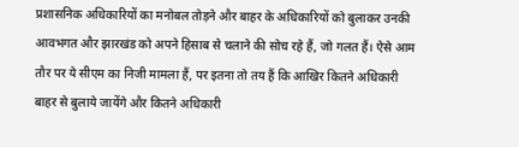प्रशासनिक अधिकारियों का मनोबल तोड़ने और बाहर के अधिकारियों को बुलाकर उनकी आवभगत और झारखंड को अपने हिसाब से चलाने की सोच रहे हैं, जो गलत हैं। ऐसे आम तौर पर ये सीएम का निजी मामला हैं, पर इतना तो तय हैं कि आखिर कितने अधिकारी बाहर से बुलाये जायेंगे और कितने अधिकारी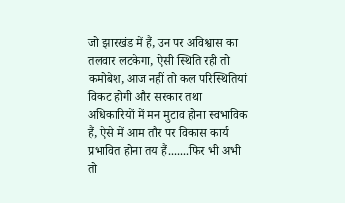जो झारखंड में हैं, उन पर अविश्वास का तलवार लटकेगा, ऐसी स्थिति रही तो कमोबेश, आज नहीं तो कल परिस्थितियां विकट होगी और सरकार तथा अधिकारियों में मन मुटाव होना स्वभाविक हैं, ऐसे में आम तौर पर विकास कार्य प्रभावित होना तय हैं.......फिर भी अभी तो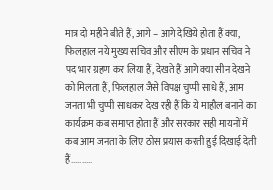मात्र दो महीने बीते हैं, आगे – आगे देखिये होता हैं क्या, फिलहाल नये मुख्य सचिव और सीएम के प्रधान सचिव ने पद भार ग्रहण कर लिया हैं, देखते हैं आगे क्या सीन देखने को मिलता हैं, फिलहाल जैसे विपक्ष चुप्पी साधे हैं, आम जनता भी चुप्पी साधकर देख रही हैं कि ये माहौल बनाने का कार्यक्रम कब समाप्त होता हैं और सरकार सही मायनों में कब आम जनता के लिए ठोस प्रयास करती हुई दिखाई देती हैं..........